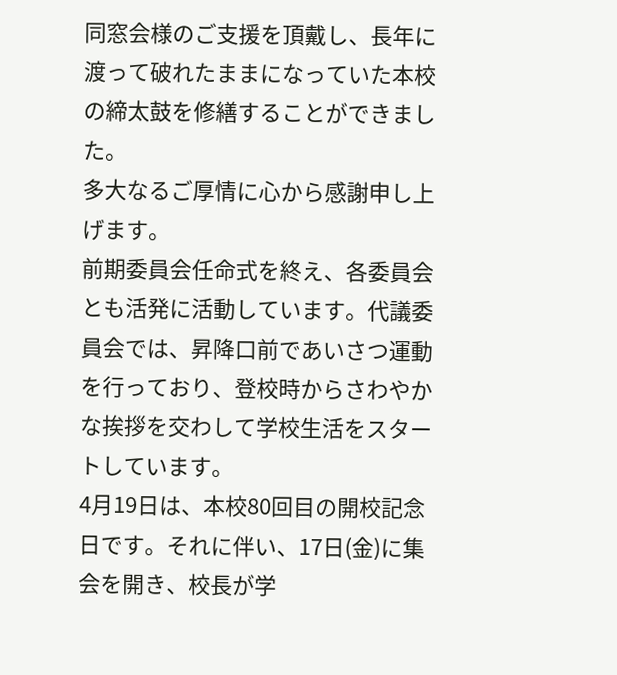同窓会様のご支援を頂戴し、長年に渡って破れたままになっていた本校の締太鼓を修繕することができました。
多大なるご厚情に心から感謝申し上げます。
前期委員会任命式を終え、各委員会とも活発に活動しています。代議委員会では、昇降口前であいさつ運動を行っており、登校時からさわやかな挨拶を交わして学校生活をスタートしています。
4月19日は、本校80回目の開校記念日です。それに伴い、17日(金)に集会を開き、校長が学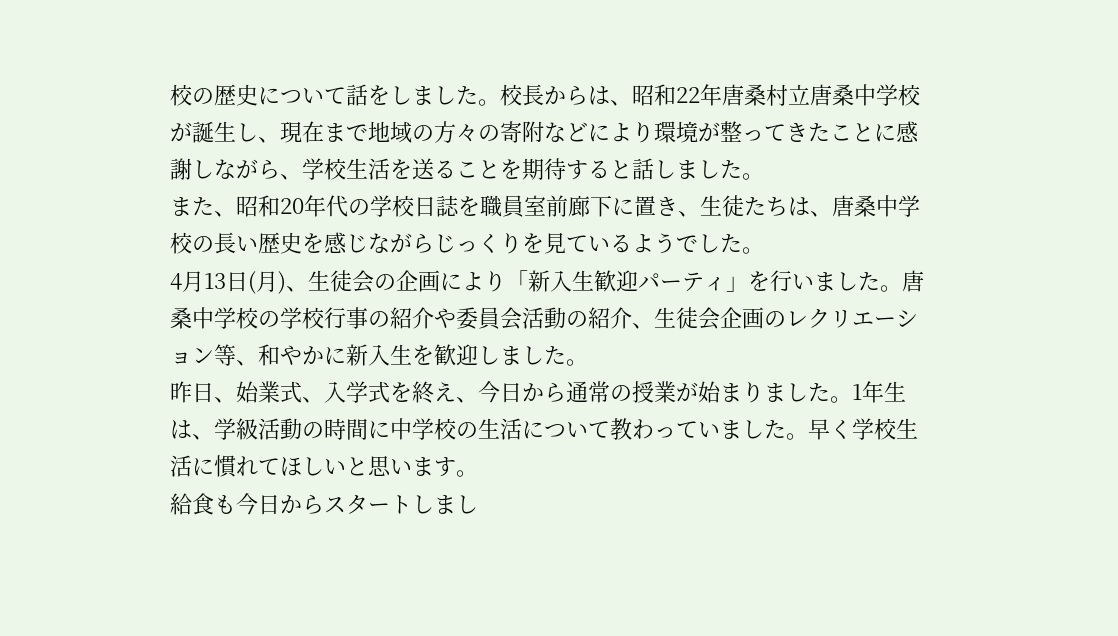校の歴史について話をしました。校長からは、昭和22年唐桑村立唐桑中学校が誕生し、現在まで地域の方々の寄附などにより環境が整ってきたことに感謝しながら、学校生活を送ることを期待すると話しました。
また、昭和20年代の学校日誌を職員室前廊下に置き、生徒たちは、唐桑中学校の長い歴史を感じながらじっくりを見ているようでした。
4月13日(月)、生徒会の企画により「新入生歓迎パーティ」を行いました。唐桑中学校の学校行事の紹介や委員会活動の紹介、生徒会企画のレクリエーション等、和やかに新入生を歓迎しました。
昨日、始業式、入学式を終え、今日から通常の授業が始まりました。1年生は、学級活動の時間に中学校の生活について教わっていました。早く学校生活に慣れてほしいと思います。
給食も今日からスタートしまし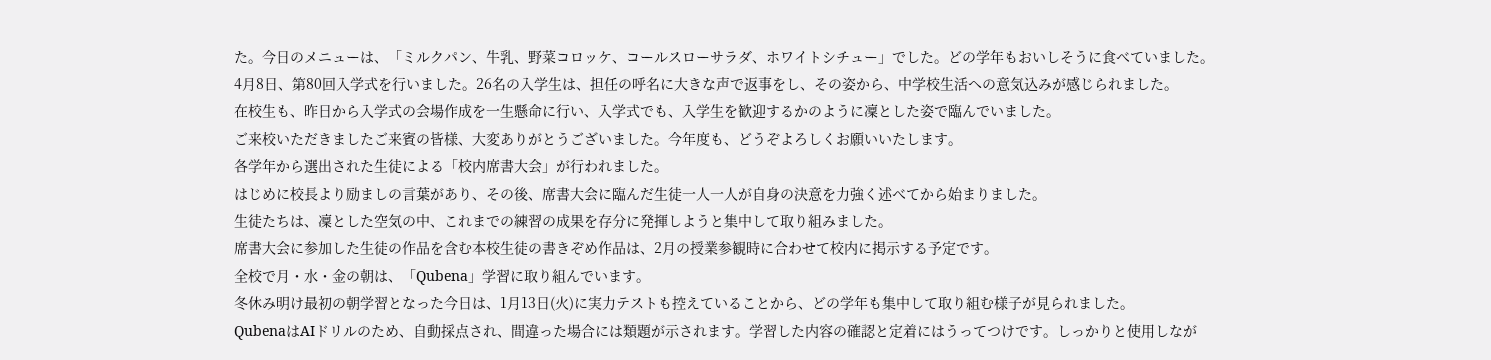た。今日のメニューは、「ミルクパン、牛乳、野菜コロッケ、コールスローサラダ、ホワイトシチュー」でした。どの学年もおいしそうに食べていました。
4月8日、第80回入学式を行いました。26名の入学生は、担任の呼名に大きな声で返事をし、その姿から、中学校生活への意気込みが感じられました。
在校生も、昨日から入学式の会場作成を一生懸命に行い、入学式でも、入学生を歓迎するかのように凜とした姿で臨んでいました。
ご来校いただきましたご来賓の皆様、大変ありがとうございました。今年度も、どうぞよろしくお願いいたします。
各学年から選出された生徒による「校内席書大会」が行われました。
はじめに校長より励ましの言葉があり、その後、席書大会に臨んだ生徒一人一人が自身の決意を力強く述べてから始まりました。
生徒たちは、凜とした空気の中、これまでの練習の成果を存分に発揮しようと集中して取り組みました。
席書大会に参加した生徒の作品を含む本校生徒の書きぞめ作品は、2月の授業参観時に合わせて校内に掲示する予定です。
全校で月・水・金の朝は、「Qubena」学習に取り組んでいます。
冬休み明け最初の朝学習となった今日は、1月13日(火)に実力テストも控えていることから、どの学年も集中して取り組む様子が見られました。
QubenaはAIドリルのため、自動採点され、間違った場合には類題が示されます。学習した内容の確認と定着にはうってつけです。しっかりと使用しなが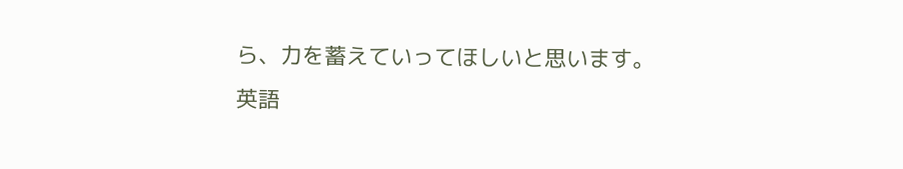ら、力を蓄えていってほしいと思います。
英語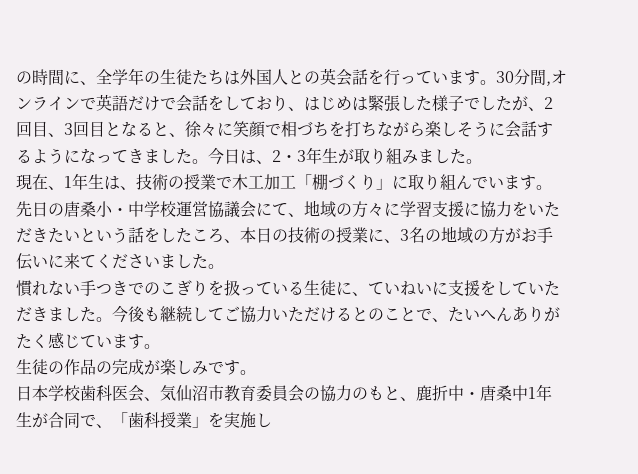の時間に、全学年の生徒たちは外国人との英会話を行っています。30分間,オンラインで英語だけで会話をしており、はじめは緊張した様子でしたが、2回目、3回目となると、徐々に笑顔で相づちを打ちながら楽しそうに会話するようになってきました。今日は、2・3年生が取り組みました。
現在、1年生は、技術の授業で木工加工「棚づくり」に取り組んでいます。
先日の唐桑小・中学校運営協議会にて、地域の方々に学習支援に協力をいただきたいという話をしたころ、本日の技術の授業に、3名の地域の方がお手伝いに来てくださいました。
慣れない手つきでのこぎりを扱っている生徒に、ていねいに支援をしていただきました。今後も継続してご協力いただけるとのことで、たいへんありがたく感じています。
生徒の作品の完成が楽しみです。
日本学校歯科医会、気仙沼市教育委員会の協力のもと、鹿折中・唐桑中1年生が合同で、「歯科授業」を実施し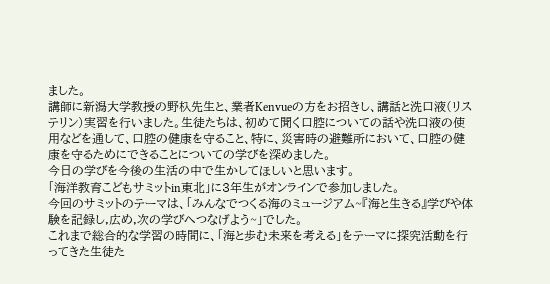ました。
講師に新潟大学教授の野杁先生と、業者Kenvueの方をお招きし、講話と洗口液(リステリン)実習を行いました。生徒たちは、初めて聞く口腔についての話や洗口液の使用などを通して、口腔の健康を守ること、特に、災害時の避難所において、口腔の健康を守るためにできることについての学びを深めました。
今日の学びを今後の生活の中で生かしてほしいと思います。
「海洋教育こどもサミットin東北」に3年生がオンラインで参加しました。
今回のサミットのテーマは、「みんなでつくる海のミュージアム~『海と生きる』学びや体験を記録し,広め,次の学びへつなげよう~」でした。
これまで総合的な学習の時間に、「海と歩む未来を考える」をテーマに探究活動を行ってきた生徒た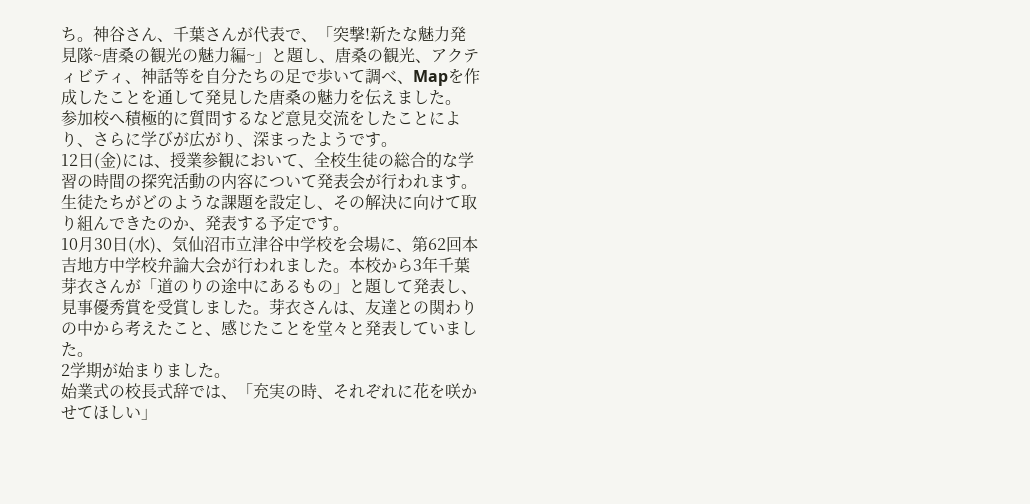ち。神谷さん、千葉さんが代表で、「突撃!新たな魅力発見隊~唐桑の観光の魅力編~」と題し、唐桑の観光、アクティビティ、神話等を自分たちの足で歩いて調べ、Mapを作成したことを通して発見した唐桑の魅力を伝えました。
参加校へ積極的に質問するなど意見交流をしたことにより、さらに学びが広がり、深まったようです。
12日(金)には、授業参観において、全校生徒の総合的な学習の時間の探究活動の内容について発表会が行われます。生徒たちがどのような課題を設定し、その解決に向けて取り組んできたのか、発表する予定です。
10月30日(水)、気仙沼市立津谷中学校を会場に、第62回本吉地方中学校弁論大会が行われました。本校から3年千葉芽衣さんが「道のりの途中にあるもの」と題して発表し、見事優秀賞を受賞しました。芽衣さんは、友達との関わりの中から考えたこと、感じたことを堂々と発表していました。
2学期が始まりました。
始業式の校長式辞では、「充実の時、それぞれに花を咲かせてほしい」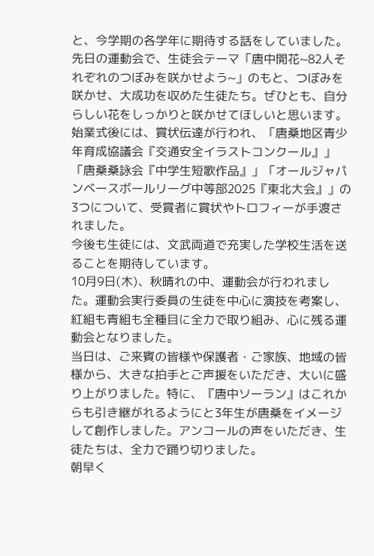と、今学期の各学年に期待する話をしていました。先日の運動会で、生徒会テーマ「唐中開花~82人それぞれのつぼみを咲かせよう~」のもと、つぼみを咲かせ、大成功を収めた生徒たち。ぜひとも、自分らしい花をしっかりと咲かせてほしいと思います。
始業式後には、賞状伝達が行われ、「唐桑地区青少年育成協議会『交通安全イラストコンクール』」「唐桑桑詠会『中学生短歌作品』」「オールジャパンベースボールリーグ中等部2025『東北大会』」の3つについて、受賞者に賞状やトロフィーが手渡されました。
今後も生徒には、文武両道で充実した学校生活を送ることを期待しています。
10月9日(木)、秋晴れの中、運動会が行われました。運動会実行委員の生徒を中心に演技を考案し、紅組も青組も全種目に全力で取り組み、心に残る運動会となりました。
当日は、ご来賓の皆様や保護者・ご家族、地域の皆様から、大きな拍手とご声援をいただき、大いに盛り上がりました。特に、『唐中ソーラン』はこれからも引き継がれるようにと3年生が唐桑をイメージして創作しました。アンコールの声をいただき、生徒たちは、全力で踊り切りました。
朝早く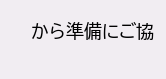から準備にご協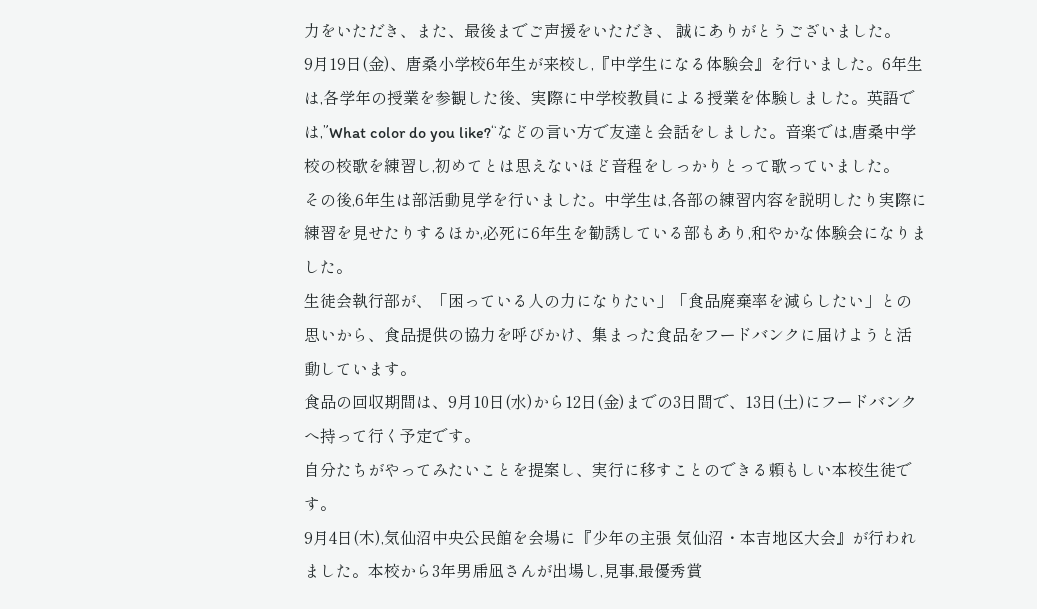力をいただき、また、最後までご声援をいただき、 誠にありがとうございました。
9月19日(金)、唐桑小学校6年生が来校し,『中学生になる体験会』を行いました。6年生は,各学年の授業を参観した後、実際に中学校教員による授業を体験しました。英語では,”What color do you like?“などの言い方で友達と会話をしました。音楽では,唐桑中学校の校歌を練習し,初めてとは思えないほど音程をしっかりとって歌っていました。
その後,6年生は部活動見学を行いました。中学生は,各部の練習内容を説明したり実際に練習を見せたりするほか,必死に6年生を勧誘している部もあり,和やかな体験会になりました。
生徒会執行部が、「困っている人の力になりたい」「食品廃棄率を減らしたい」との思いから、食品提供の協力を呼びかけ、集まった食品をフードバンクに届けようと活動しています。
食品の回収期間は、9月10日(水)から12日(金)までの3日間で、13日(土)にフードバンクへ持って行く予定です。
自分たちがやってみたいことを提案し、実行に移すことのできる頼もしい本校生徒です。
9月4日(木),気仙沼中央公民館を会場に『少年の主張 気仙沼・本吉地区大会』が行われました。本校から3年男乕凪さんが出場し,見事,最優秀賞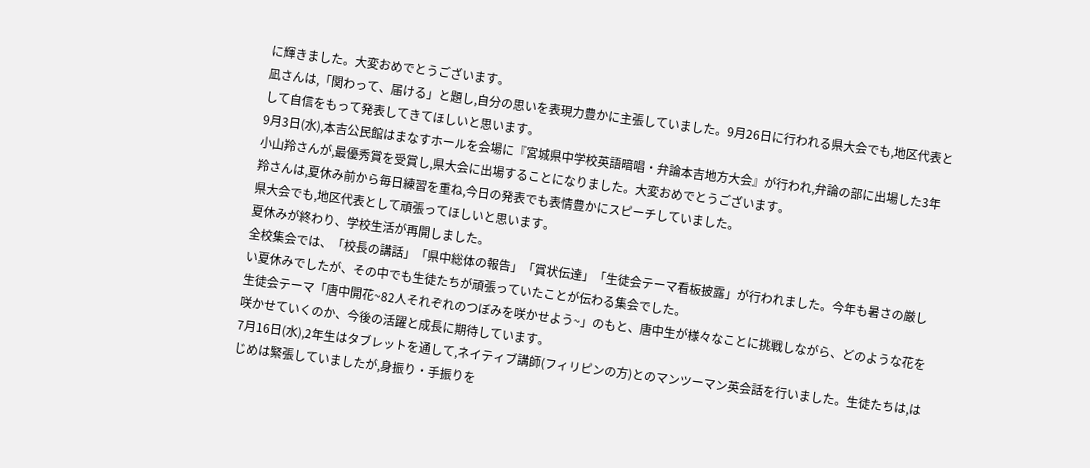に輝きました。大変おめでとうございます。
凪さんは,「関わって、届ける」と題し,自分の思いを表現力豊かに主張していました。9月26日に行われる県大会でも,地区代表として自信をもって発表してきてほしいと思います。
9月3日(水),本吉公民館はまなすホールを会場に『宮城県中学校英語暗唱・弁論本吉地方大会』が行われ,弁論の部に出場した3年小山羚さんが,最優秀賞を受賞し,県大会に出場することになりました。大変おめでとうございます。
羚さんは,夏休み前から毎日練習を重ね,今日の発表でも表情豊かにスピーチしていました。
県大会でも,地区代表として頑張ってほしいと思います。
夏休みが終わり、学校生活が再開しました。
全校集会では、「校長の講話」「県中総体の報告」「賞状伝達」「生徒会テーマ看板披露」が行われました。今年も暑さの厳しい夏休みでしたが、その中でも生徒たちが頑張っていたことが伝わる集会でした。
生徒会テーマ「唐中開花~82人それぞれのつぼみを咲かせよう~」のもと、唐中生が様々なことに挑戦しながら、どのような花を咲かせていくのか、今後の活躍と成長に期待しています。
7月16日(水),2年生はタブレットを通して,ネイティブ講師(フィリピンの方)とのマンツーマン英会話を行いました。生徒たちは,はじめは緊張していましたが,身振り・手振りを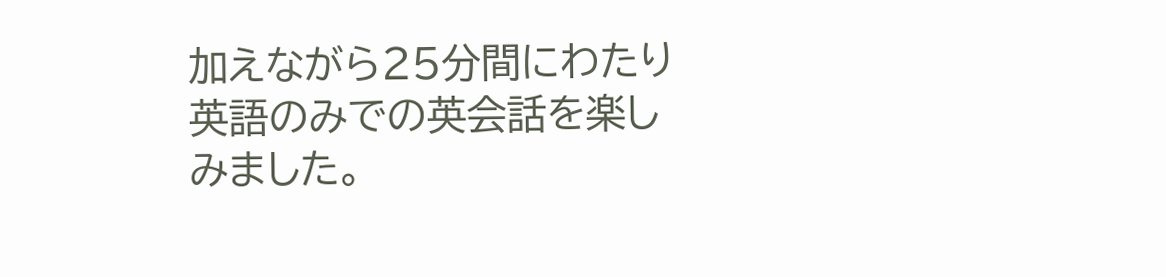加えながら25分間にわたり英語のみでの英会話を楽しみました。